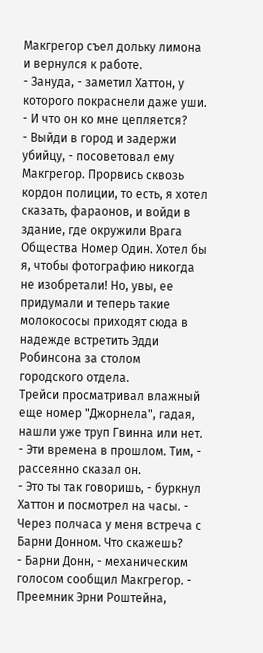Макгрегор съел дольку лимона и вернулся к работе.
- Зануда, - заметил Хаттон, у которого покраснели даже уши. - И что он ко мне цепляется?
- Выйди в город и задержи убийцу, - посоветовал ему Макгрегор. Прорвись сквозь кордон полиции, то есть, я хотел сказать, фараонов, и войди в здание, где окружили Врага Общества Номер Один. Хотел бы я, чтобы фотографию никогда не изобретали! Но, увы, ее придумали и теперь такие молокососы приходят сюда в надежде встретить Эдди Робинсона за столом городского отдела.
Трейси просматривал влажный еще номер "Джорнела", гадая, нашли уже труп Гвинна или нет.
- Эти времена в прошлом. Тим, - рассеянно сказал он.
- Это ты так говоришь, - буркнул Хаттон и посмотрел на часы. - Через полчаса у меня встреча с Барни Донном. Что скажешь?
- Барни Донн, - механическим голосом сообщил Макгрегор. - Преемник Эрни Роштейна,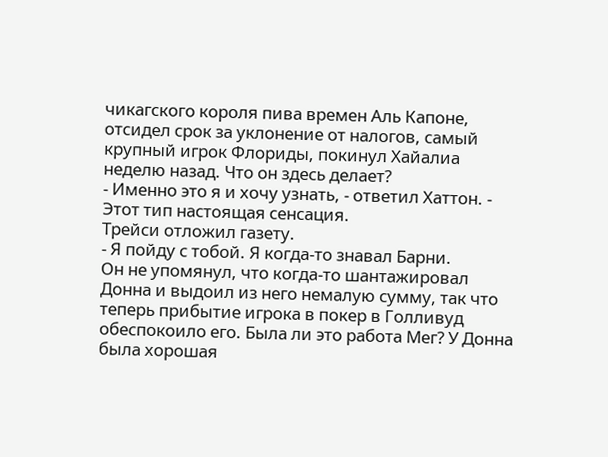чикагского короля пива времен Аль Капоне, отсидел срок за уклонение от налогов, самый крупный игрок Флориды, покинул Хайалиа неделю назад. Что он здесь делает?
- Именно это я и хочу узнать, - ответил Хаттон. - Этот тип настоящая сенсация.
Трейси отложил газету.
- Я пойду с тобой. Я когда-то знавал Барни.
Он не упомянул, что когда-то шантажировал Донна и выдоил из него немалую сумму, так что теперь прибытие игрока в покер в Голливуд обеспокоило его. Была ли это работа Мег? У Донна была хорошая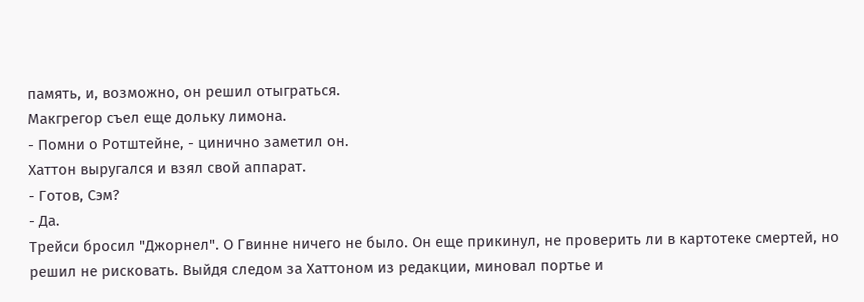память, и, возможно, он решил отыграться.
Макгрегор съел еще дольку лимона.
- Помни о Ротштейне, - цинично заметил он.
Хаттон выругался и взял свой аппарат.
- Готов, Сэм?
- Да.
Трейси бросил "Джорнел". О Гвинне ничего не было. Он еще прикинул, не проверить ли в картотеке смертей, но решил не рисковать. Выйдя следом за Хаттоном из редакции, миновал портье и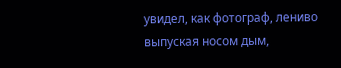увидел, как фотограф, лениво выпуская носом дым,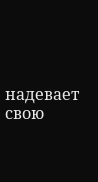надевает свою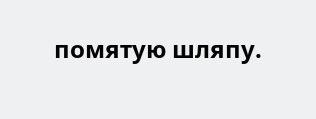помятую шляпу.